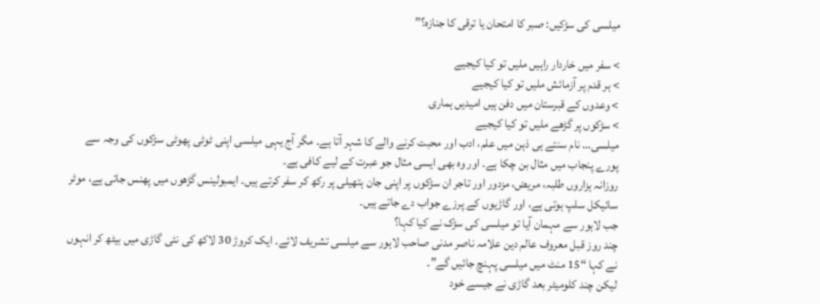میلسی کی سڑکیں: صبر کا امتحان یا ترقی کا جنازہ؟”

> سفر میں خاردار راہیں ملیں تو کیا کیجیے
> ہر قدم پر آزمائش ملیں تو کیا کیجیے
> وعدوں کے قبرستان میں دفن ہیں امیدیں ہماری
> سڑکوں پر گڑھے ملیں تو کیا کیجیے
میلسی… نام سنتے ہی ذہن میں علم، ادب اور محبت کرنے والے کا شہر آتا ہے۔ مگر آج یہی میلسی اپنی ٹوٹی پھوٹی سڑکوں کی وجہ سے پورے پنجاب میں مثال بن چکا ہے۔ اور وہ بھی ایسی مثال جو عبرت کے لیے کافی ہے۔
روزانہ ہزاروں طلبہ، مریض، مزدور اور تاجر ان سڑکوں پر اپنی جان ہتھیلی پر رکھ کر سفر کرتے ہیں۔ ایمبولینس گڑھوں میں پھنس جاتی ہے، موٹر سائیکل سلپ ہوتی ہے، اور گاڑیوں کے پرزے جواب دے جاتے ہیں۔
جب لاہور سے مہمان آیا تو میلسی کی سڑک نے کیا کہا؟
چند روز قبل معروف عالم دین علامہ ناصر مدنی صاحب لاہور سے میلسی تشریف لائے۔ ایک کروڑ 30 لاکھ کی نئی گاڑی میں بیٹھ کر انہوں نے کہا “15 منٹ میں میلسی پہنچ جائیں گے”۔
لیکن چند کلومیٹر بعد گاڑی نے جیسے خود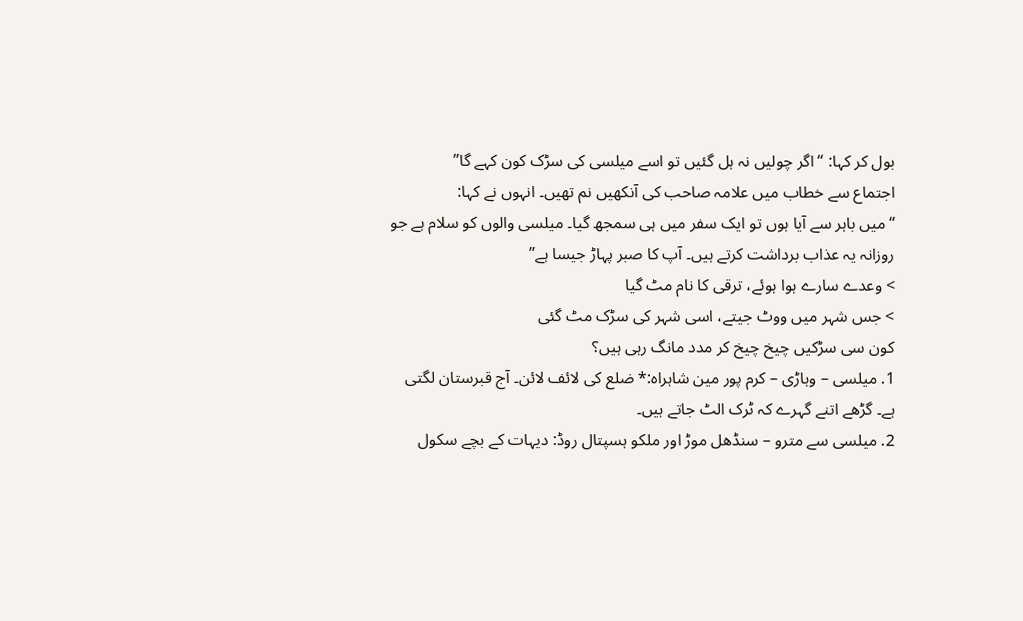بول کر کہا: “اگر چولیں نہ ہل گئیں تو اسے میلسی کی سڑک کون کہے گا”
اجتماع سے خطاب میں علامہ صاحب کی آنکھیں نم تھیں۔ انہوں نے کہا:
“میں باہر سے آیا ہوں تو ایک سفر میں ہی سمجھ گیا۔ میلسی والوں کو سلام ہے جو روزانہ یہ عذاب برداشت کرتے ہیں۔ آپ کا صبر پہاڑ جیسا ہے”
> وعدے سارے ہوا ہوئے، ترقی کا نام مٹ گیا
> جس شہر میں ووٹ جیتے، اسی شہر کی سڑک مٹ گئی
کون سی سڑکیں چیخ چیخ کر مدد مانگ رہی ہیں؟
1. میلسی – وہاڑی – کرم پور مین شاہراہ:* ضلع کی لائف لائن۔ آج قبرستان لگتی ہے۔ گڑھے اتنے گہرے کہ ٹرک الٹ جاتے ہیں۔
2. میلسی سے مترو – سنڈھل موڑ اور ملکو ہسپتال روڈ: دیہات کے بچے سکول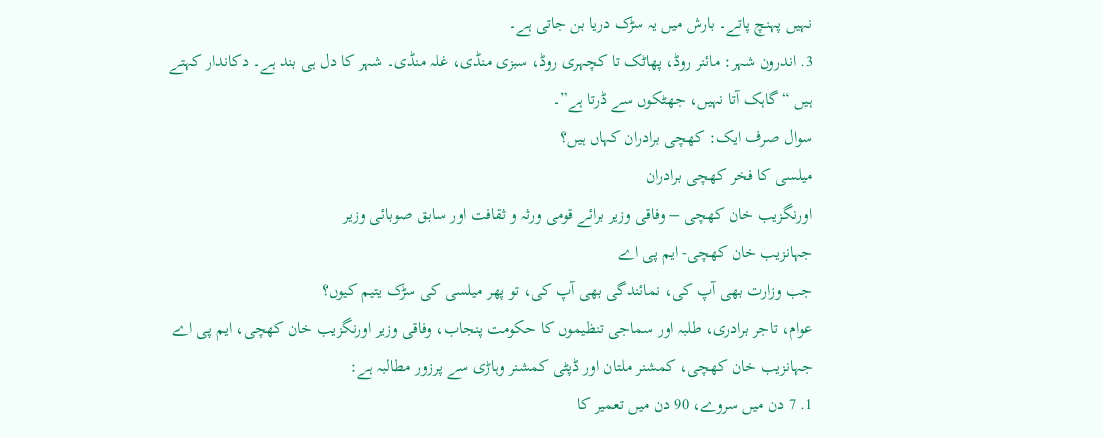نہیں پہنچ پاتے۔ بارش میں یہ سڑک دریا بن جاتی ہے۔
3. اندرون شہر: مائنر روڈ، پھاٹک تا کچہری روڈ، سبزی منڈی، غلہ منڈی۔ شہر کا دل ہی بند ہے۔ دکاندار کہتے ہیں “گاہک آتا نہیں، جھٹکوں سے ڈرتا ہے”۔
سوال صرف ایک: کھچی برادران کہاں ہیں؟
میلسی کا فخر کھچی برادران
اورنگزیب خان کھچی – وفاقی وزیر برائے قومی ورثہ و ثقافت اور سابق صوبائی وزیر
جہانزیب خان کھچی- ایم پی اے
جب وزارت بھی آپ کی، نمائندگی بھی آپ کی، تو پھر میلسی کی سڑک یتیم کیوں؟
عوام، تاجر برادری، طلبہ اور سماجی تنظیموں کا حکومت پنجاب، وفاقی وزیر اورنگزیب خان کھچی، ایم پی اے جہانزیب خان کھچی، کمشنر ملتان اور ڈپٹی کمشنر وہاڑی سے پرزور مطالبہ ہے:
1. 7 دن میں سروے، 90 دن میں تعمیر کا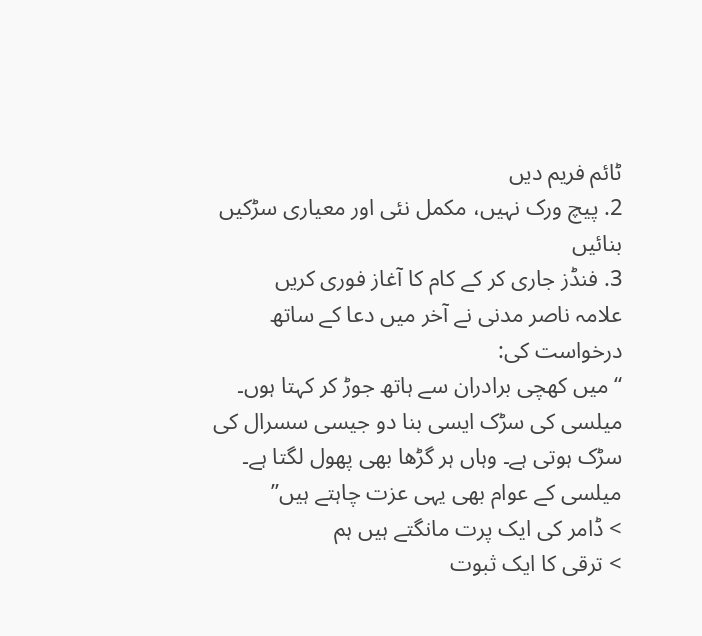ٹائم فریم دیں
2. پیچ ورک نہیں، مکمل نئی اور معیاری سڑکیں بنائیں
3. فنڈز جاری کر کے کام کا آغاز فوری کریں
علامہ ناصر مدنی نے آخر میں دعا کے ساتھ درخواست کی:
“میں کھچی برادران سے ہاتھ جوڑ کر کہتا ہوں۔ میلسی کی سڑک ایسی بنا دو جیسی سسرال کی سڑک ہوتی ہے۔ وہاں ہر گڑھا بھی پھول لگتا ہے۔ میلسی کے عوام بھی یہی عزت چاہتے ہیں”
> ڈامر کی ایک پرت مانگتے ہیں ہم
> ترقی کا ایک ثبوت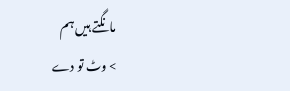مانگتے ہیں ہم
> وٹ تو دے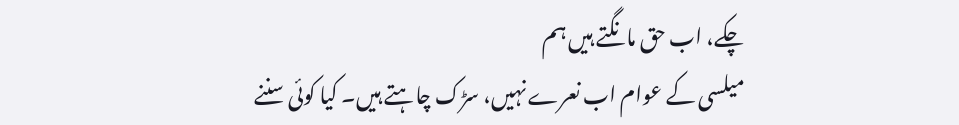چکے، اب حق مانگتے ہیں ہم
میلسی کے عوام اب نعرے نہیں، سڑک چاہتے ہیں۔ کیا کوئی سننے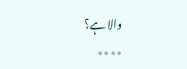والا ہے؟
٭٭٭٭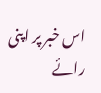اس خبر پر اپنی رائے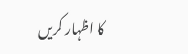کا اظہار کریں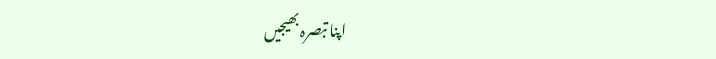اپنا تبصرہ بھیجیں